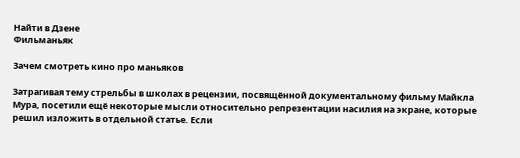Найти в Дзене
Фильманьяк

Зачем смотреть кино про маньяков

Затрагивая тему стрельбы в школах в рецензии, посвящённой документальному фильму Майкла Мура, посетили ещё некоторые мысли относительно репрезентации насилия на экране, которые решил изложить в отдельной статье. Если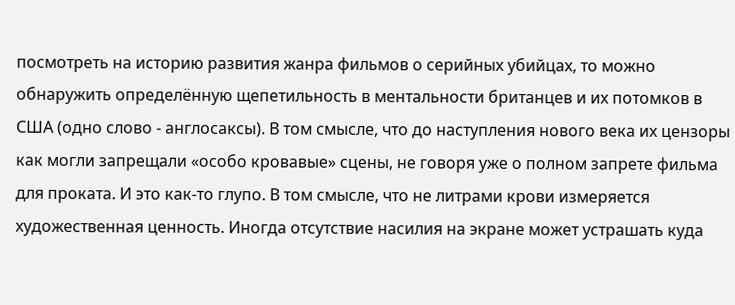посмотреть на историю развития жанра фильмов о серийных убийцах, то можно обнаружить определённую щепетильность в ментальности британцев и их потомков в США (одно слово - англосаксы). В том смысле, что до наступления нового века их цензоры как могли запрещали «особо кровавые» сцены, не говоря уже о полном запрете фильма для проката. И это как-то глупо. В том смысле, что не литрами крови измеряется художественная ценность. Иногда отсутствие насилия на экране может устрашать куда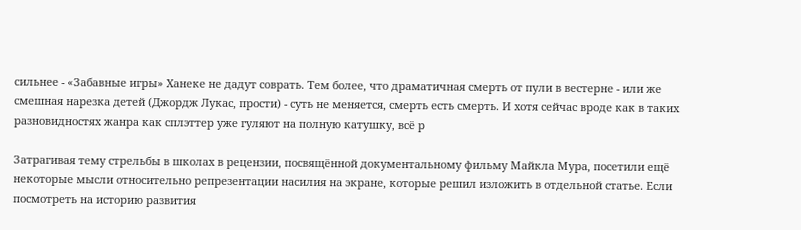сильнее - «Забавные игры» Ханеке не дадут соврать. Тем более, что драматичная смерть от пули в вестерне - или же смешная нарезка детей (Джордж Лукас, прости) - суть не меняется, смерть есть смерть. И хотя сейчас вроде как в таких разновидностях жанра как сплэттер уже гуляют на полную катушку, всё р

Затрагивая тему стрельбы в школах в рецензии, посвящённой документальному фильму Майкла Мура, посетили ещё некоторые мысли относительно репрезентации насилия на экране, которые решил изложить в отдельной статье. Если посмотреть на историю развития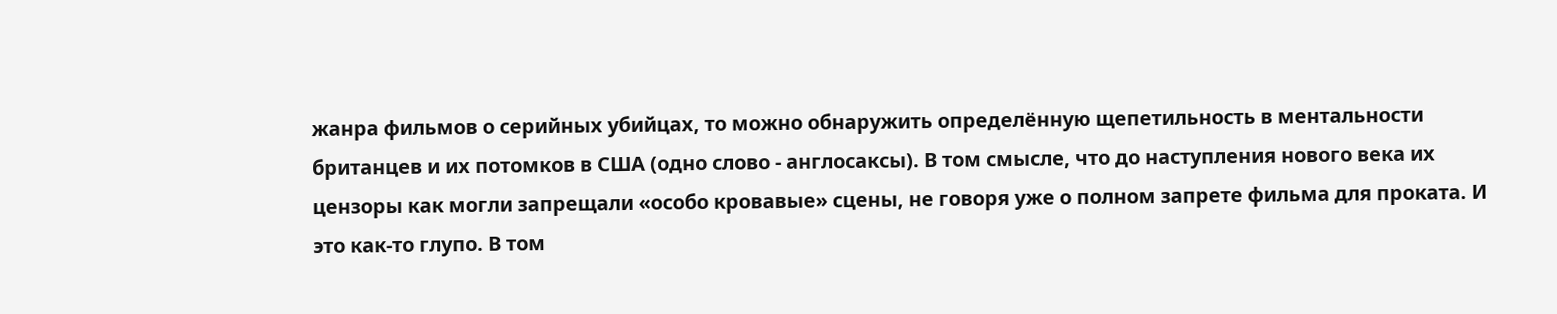жанра фильмов о серийных убийцах, то можно обнаружить определённую щепетильность в ментальности британцев и их потомков в США (одно слово - англосаксы). В том смысле, что до наступления нового века их цензоры как могли запрещали «особо кровавые» сцены, не говоря уже о полном запрете фильма для проката. И это как-то глупо. В том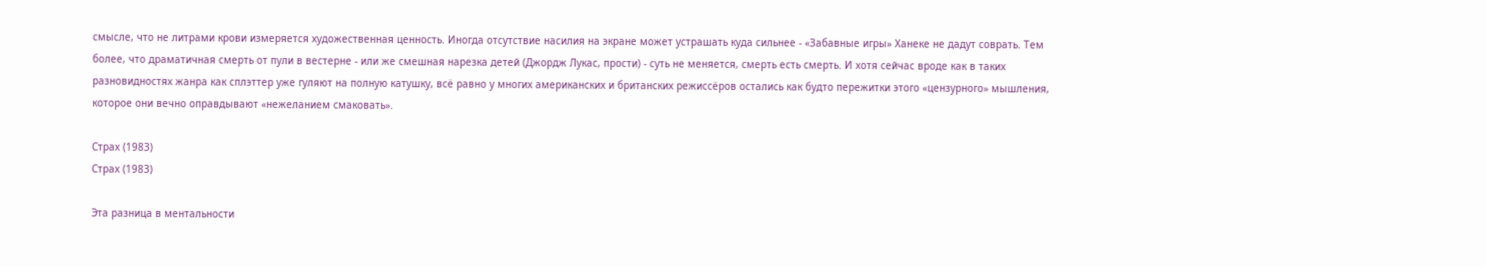смысле, что не литрами крови измеряется художественная ценность. Иногда отсутствие насилия на экране может устрашать куда сильнее - «Забавные игры» Ханеке не дадут соврать. Тем более, что драматичная смерть от пули в вестерне - или же смешная нарезка детей (Джордж Лукас, прости) - суть не меняется, смерть есть смерть. И хотя сейчас вроде как в таких разновидностях жанра как сплэттер уже гуляют на полную катушку, всё равно у многих американских и британских режиссёров остались как будто пережитки этого «цензурного» мышления, которое они вечно оправдывают «нежеланием смаковать».

Страх (1983)
Страх (1983)

Эта разница в ментальности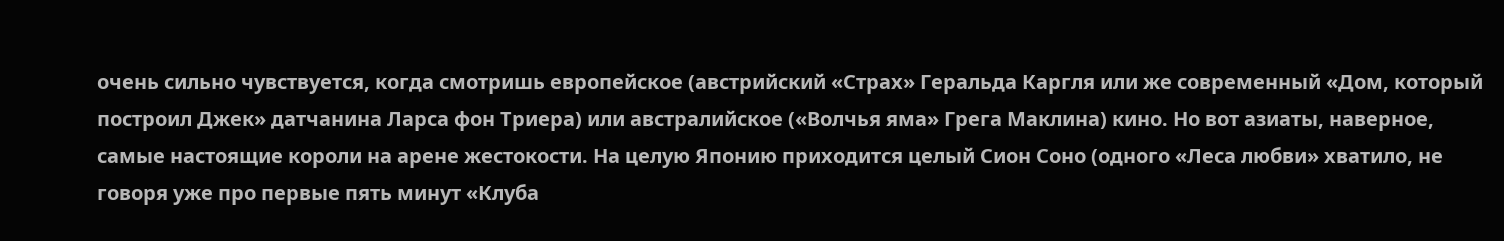очень сильно чувствуется, когда смотришь европейское (австрийский «Страх» Геральда Каргля или же современный «Дом, который построил Джек» датчанина Ларса фон Триера) или австралийское («Волчья яма» Грега Маклина) кино. Но вот азиаты, наверное, самые настоящие короли на арене жестокости. На целую Японию приходится целый Сион Соно (одного «Леса любви» хватило, не говоря уже про первые пять минут «Клуба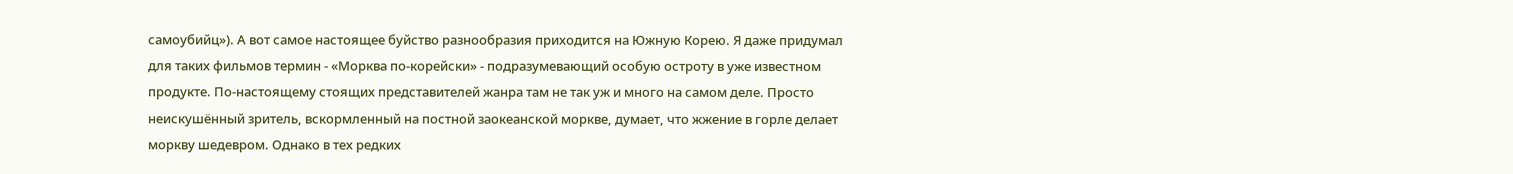самоубийц»). А вот самое настоящее буйство разнообразия приходится на Южную Корею. Я даже придумал для таких фильмов термин - «Морква по-корейски» - подразумевающий особую остроту в уже известном продукте. По-настоящему стоящих представителей жанра там не так уж и много на самом деле. Просто неискушённый зритель, вскормленный на постной заокеанской моркве, думает, что жжение в горле делает моркву шедевром. Однако в тех редких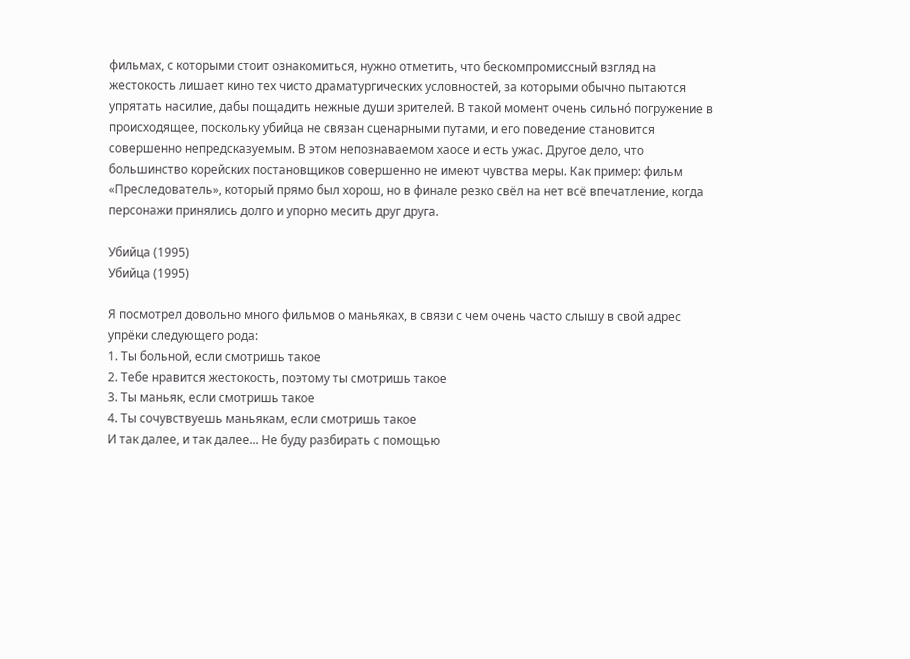фильмах, с которыми стоит ознакомиться, нужно отметить, что бескомпромиссный взгляд на жестокость лишает кино тех чисто драматургических условностей, за которыми обычно пытаются упрятать насилие, дабы пощадить нежные души зрителей. В такой момент очень сильно́ погружение в происходящее, поскольку убийца не связан сценарными путами, и его поведение становится совершенно непредсказуемым. В этом непознаваемом хаосе и есть ужас. Другое дело, что большинство корейских постановщиков совершенно не имеют чувства меры. Как пример: фильм «Преследователь», который прямо был хорош, но в финале резко свёл на нет всё впечатление, когда персонажи принялись долго и упорно месить друг друга.

Убийца (1995)
Убийца (1995)

Я посмотрел довольно много фильмов о маньяках, в связи с чем очень часто слышу в свой адрес упрёки следующего рода:
1. Ты больной, если смотришь такое
2. Тебе нравится жестокость, поэтому ты смотришь такое
3. Ты маньяк, если смотришь такое
4. Ты сочувствуешь маньякам, если смотришь такое
И так далее, и так далее... Не буду разбирать с помощью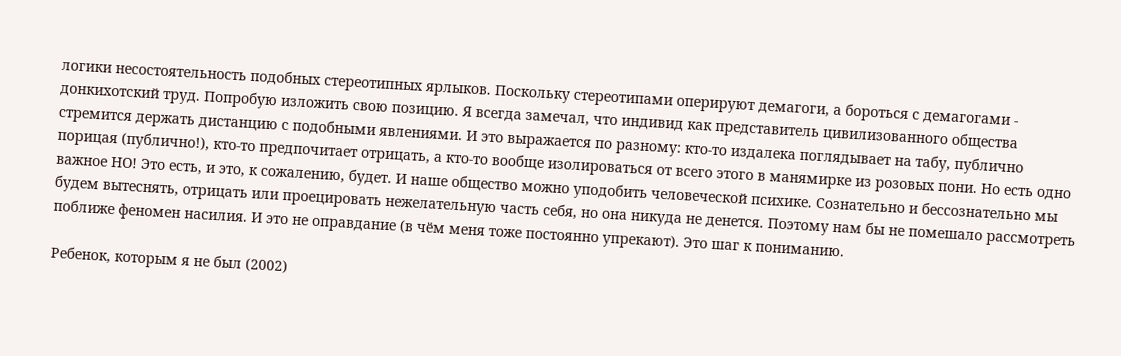логики несостоятельность подобных стереотипных ярлыков. Поскольку стереотипами оперируют демагоги, а бороться с демагогами - донкихотский труд. Попробую изложить свою позицию. Я всегда замечал, что индивид как представитель цивилизованного общества стремится держать дистанцию с подобными явлениями. И это выражается по разному: кто-то издалека поглядывает на табу, публично порицая (публично!), кто-то предпочитает отрицать, а кто-то вообще изолироваться от всего этого в манямирке из розовых пони. Но есть одно важное НО! Это есть, и это, к сожалению, будет. И наше общество можно уподобить человеческой психике. Сознательно и бессознательно мы будем вытеснять, отрицать или проецировать нежелательную часть себя, но она никуда не денется. Поэтому нам бы не помешало рассмотреть поближе феномен насилия. И это не оправдание (в чём меня тоже постоянно упрекают). Это шаг к пониманию.

Ребенок, которым я не был (2002)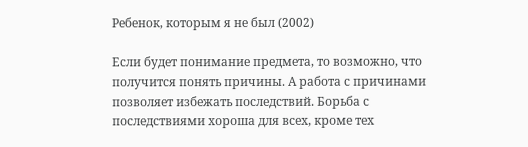Ребенок, которым я не был (2002)

Если будет понимание предмета, то возможно, что получится понять причины. А работа с причинами позволяет избежать последствий. Борьба с последствиями хороша для всех, кроме тех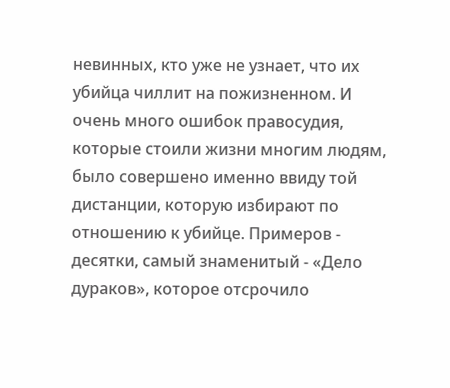невинных, кто уже не узнает, что их убийца чиллит на пожизненном. И очень много ошибок правосудия, которые стоили жизни многим людям, было совершено именно ввиду той дистанции, которую избирают по отношению к убийце. Примеров - десятки, самый знаменитый - «Дело дураков», которое отсрочило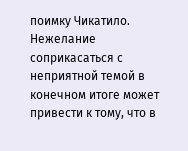поимку Чикатило. Нежелание соприкасаться с неприятной темой в конечном итоге может привести к тому, что в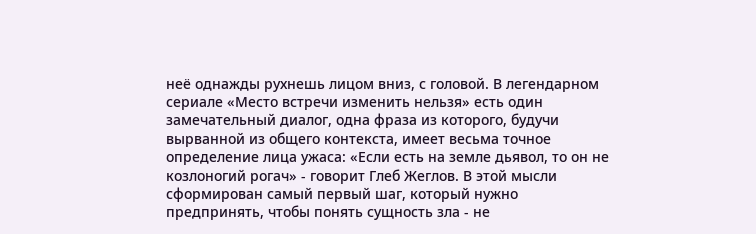неё однажды рухнешь лицом вниз, с головой. В легендарном сериале «Место встречи изменить нельзя» есть один замечательный диалог, одна фраза из которого, будучи вырванной из общего контекста, имеет весьма точное определение лица ужаса: «Если есть на земле дьявол, то он не козлоногий рогач» - говорит Глеб Жеглов. В этой мысли сформирован самый первый шаг, который нужно предпринять, чтобы понять сущность зла - не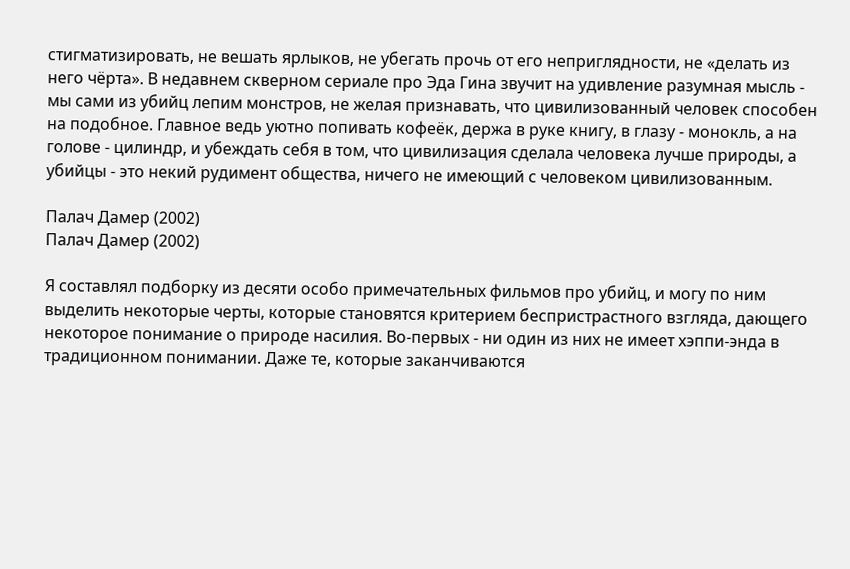стигматизировать, не вешать ярлыков, не убегать прочь от его неприглядности, не «делать из него чёрта». В недавнем скверном сериале про Эда Гина звучит на удивление разумная мысль - мы сами из убийц лепим монстров, не желая признавать, что цивилизованный человек способен на подобное. Главное ведь уютно попивать кофеёк, держа в руке книгу, в глазу - монокль, а на голове - цилиндр, и убеждать себя в том, что цивилизация сделала человека лучше природы, а убийцы - это некий рудимент общества, ничего не имеющий с человеком цивилизованным.

Палач Дамер (2002)
Палач Дамер (2002)

Я составлял подборку из десяти особо примечательных фильмов про убийц, и могу по ним выделить некоторые черты, которые становятся критерием беспристрастного взгляда, дающего некоторое понимание о природе насилия. Во-первых - ни один из них не имеет хэппи-энда в традиционном понимании. Даже те, которые заканчиваются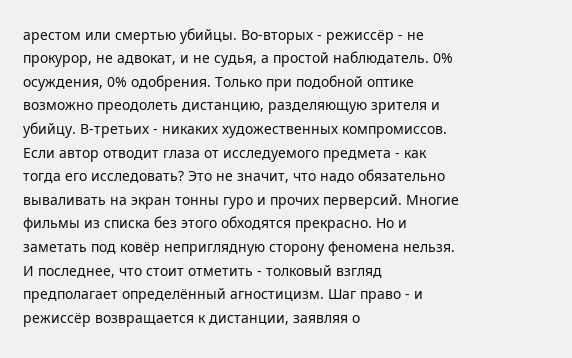арестом или смертью убийцы. Во-вторых - режиссёр - не прокурор, не адвокат, и не судья, а простой наблюдатель. 0% осуждения, 0% одобрения. Только при подобной оптике возможно преодолеть дистанцию, разделяющую зрителя и убийцу. В-третьих - никаких художественных компромиссов. Если автор отводит глаза от исследуемого предмета - как тогда его исследовать? Это не значит, что надо обязательно вываливать на экран тонны гуро и прочих перверсий. Многие фильмы из списка без этого обходятся прекрасно. Но и заметать под ковёр неприглядную сторону феномена нельзя. И последнее, что стоит отметить - толковый взгляд предполагает определённый агностицизм. Шаг право - и режиссёр возвращается к дистанции, заявляя о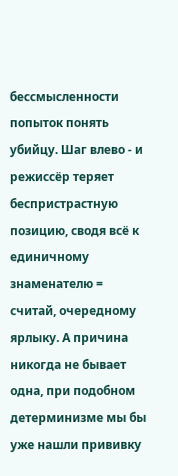бессмысленности попыток понять убийцу. Шаг влево - и режиссёр теряет беспристрастную позицию, сводя всё к единичному знаменателю = считай, очередному ярлыку. А причина никогда не бывает одна, при подобном детерминизме мы бы уже нашли прививку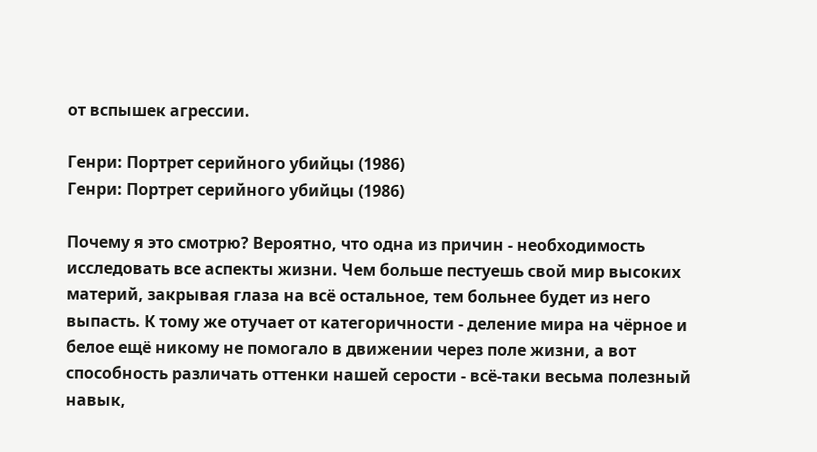от вспышек агрессии.

Генри: Портрет серийного убийцы (1986)
Генри: Портрет серийного убийцы (1986)

Почему я это смотрю? Вероятно, что одна из причин - необходимость исследовать все аспекты жизни. Чем больше пестуешь свой мир высоких материй, закрывая глаза на всё остальное, тем больнее будет из него выпасть. К тому же отучает от категоричности - деление мира на чёрное и белое ещё никому не помогало в движении через поле жизни, а вот способность различать оттенки нашей серости - всё-таки весьма полезный навык,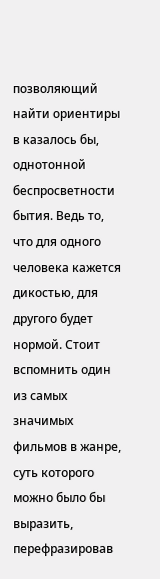позволяющий найти ориентиры в казалось бы, однотонной беспросветности бытия. Ведь то, что для одного человека кажется дикостью, для другого будет нормой. Стоит вспомнить один из самых значимых фильмов в жанре, суть которого можно было бы выразить, перефразировав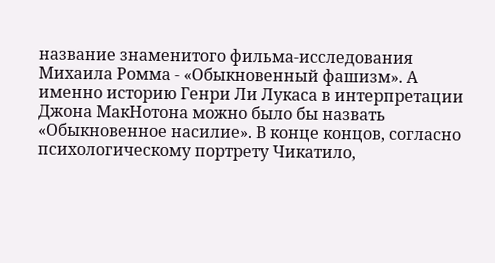название знаменитого фильма-исследования Михаила Ромма - «Обыкновенный фашизм». А именно историю Генри Ли Лукаса в интерпретации Джона МакНотона можно было бы назвать «Обыкновенное насилие». В конце концов, согласно психологическому портрету Чикатило,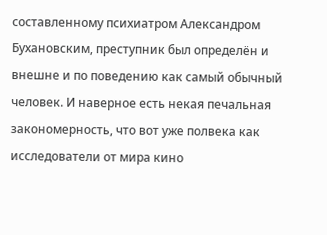составленному психиатром Александром Бухановским, преступник был определён и внешне и по поведению как самый обычный человек. И наверное есть некая печальная закономерность, что вот уже полвека как исследователи от мира кино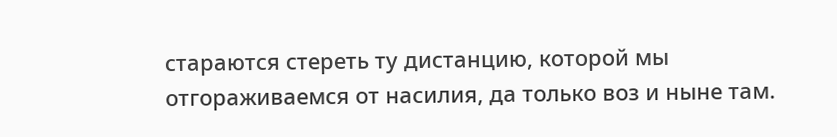стараются стереть ту дистанцию, которой мы отгораживаемся от насилия, да только воз и ныне там.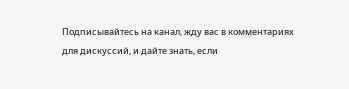Подписывайтесь на канал, жду вас в комментариях для дискуссий, и дайте знать, если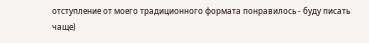отступление от моего традиционного формата понравилось - буду писать чаще)